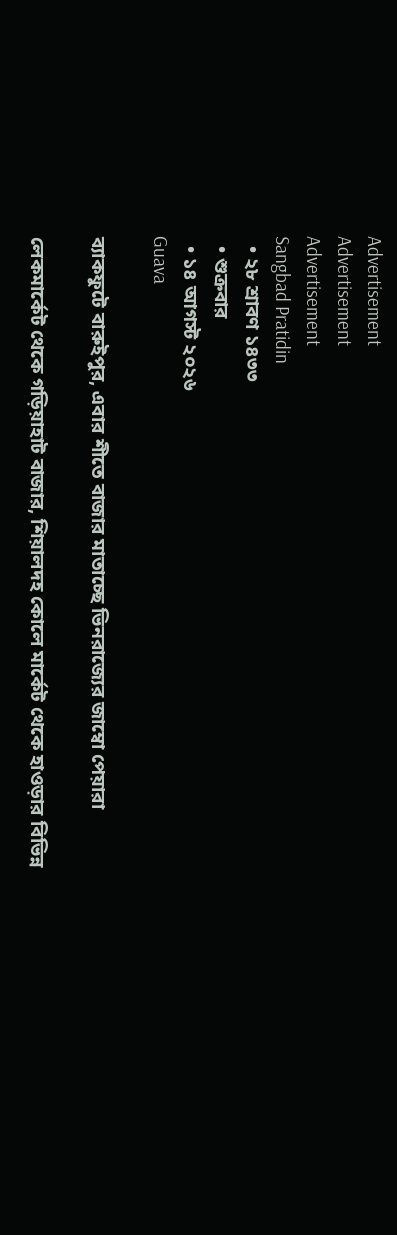Advertisement
Advertisement
Advertisement
Sangbad Pratidin
  • ২৮ শ্রাবণ ১৪৩৩
  • শুক্রবার
  • ১৪ আগস্ট ২০২৬
Guava

ব্যাকফুটে বারুইপুর, এবার শীতে বাজার মাতাচ্ছে ভিনরাজ্যের জাম্বো পেয়ারা

লেকমার্কেট থেকে গড়িয়াহাট বাজার, শিয়ালদহ কোলে মার্কেট থেকে হাওড়ার বিভিন্ন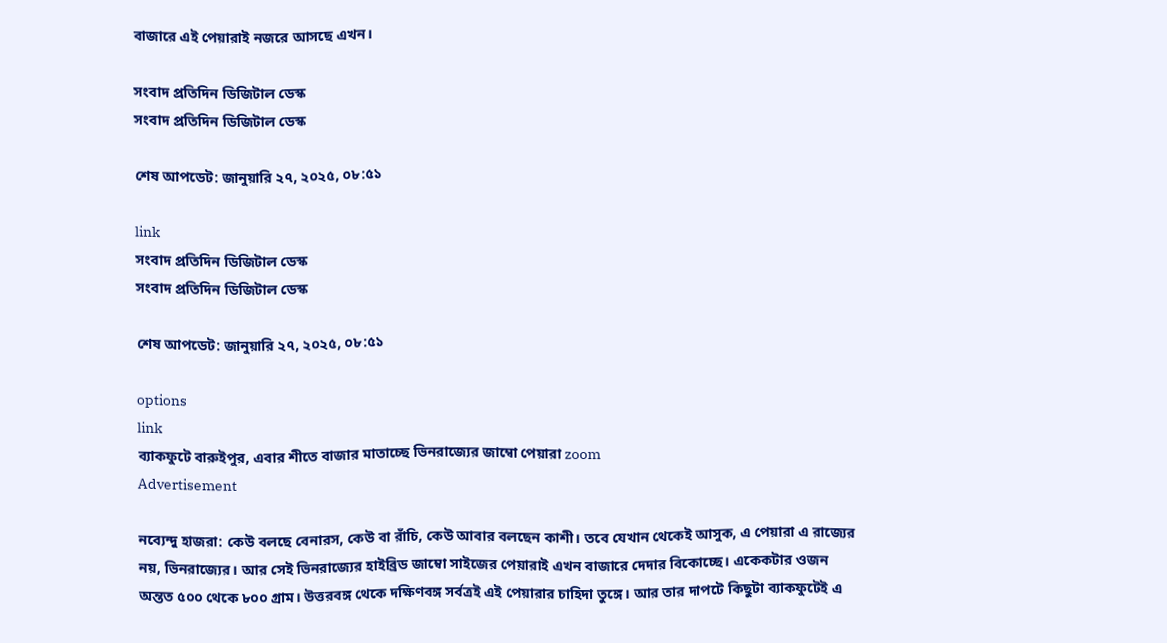বাজারে এই পেয়ারাই নজরে আসছে এখন।

সংবাদ প্রতিদিন ডিজিটাল ডেস্ক
সংবাদ প্রতিদিন ডিজিটাল ডেস্ক

শেষ আপডেট: জানুয়ারি ২৭, ২০২৫, ০৮:৫১

link
সংবাদ প্রতিদিন ডিজিটাল ডেস্ক
সংবাদ প্রতিদিন ডিজিটাল ডেস্ক

শেষ আপডেট: জানুয়ারি ২৭, ২০২৫, ০৮:৫১

options
link
ব্যাকফুটে বারুইপুর, এবার শীতে বাজার মাতাচ্ছে ভিনরাজ্যের জাম্বো পেয়ারা zoom
Advertisement

নব্যেন্দু হাজরা: কেউ বলছে বেনারস, কেউ বা রাঁচি, কেউ আবার বলছেন কাশী। তবে যেখান থেকেই আসুক, এ পেয়ারা এ রাজ্যের নয়, ভিনরাজ্যের। আর সেই ভিনরাজ্যের হাইব্রিড জাম্বো সাইজের পেয়ারাই এখন বাজারে দেদার বিকোচ্ছে। একেকটার ওজন অন্তত ৫০০ থেকে ৮০০ গ্রাম। উত্তরবঙ্গ থেকে দক্ষিণবঙ্গ সর্বত্রই এই পেয়ারার চাহিদা তুঙ্গে। আর তার দাপটে কিছুটা ব্যাকফুটেই এ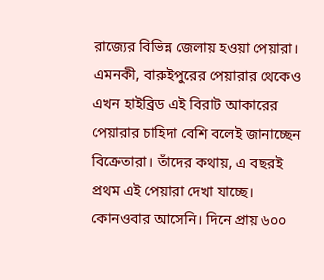রাজ্যের বিভিন্ন জেলায় হওয়া পেয়ারা। এমনকী, বারুইপুরের পেয়ারার থেকেও এখন হাইব্রিড এই বিরাট আকারের পেয়ারার চাহিদা বেশি বলেই জানাচ্ছেন বিক্রেতারা। তাঁদের কথায়, এ বছরই প্রথম এই পেয়ারা দেখা যাচ্ছে। কোনওবার আসেনি। দিনে প্রায় ৬০০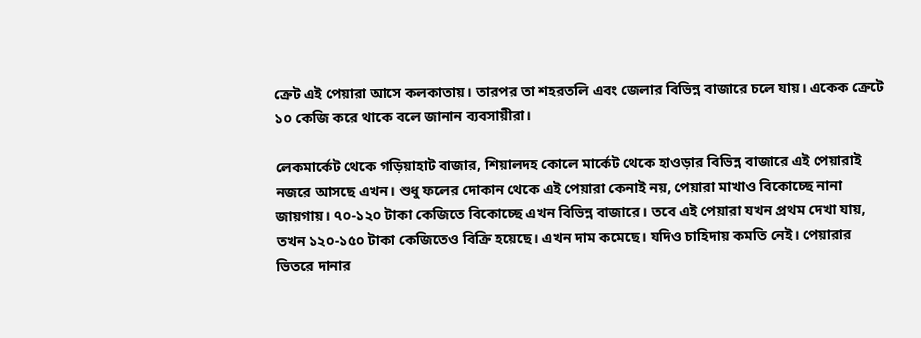ক্রেট এই পেয়ারা আসে কলকাতায়। তারপর তা শহরতলি এবং জেলার বিভিন্ন বাজারে চলে যায়। একেক ক্রেটে ১০ কেজি করে থাকে বলে জানান ব্যবসায়ীরা।

লেকমার্কেট থেকে গড়িয়াহাট বাজার, শিয়ালদহ কোলে মার্কেট থেকে হাওড়ার বিভিন্ন বাজারে এই পেয়ারাই নজরে আসছে এখন। শুধু ফলের দোকান থেকে এই পেয়ারা কেনাই নয়, পেয়ারা মাখাও বিকোচ্ছে নানা জায়গায়। ৭০-১২০ টাকা কেজিতে বিকোচ্ছে এখন বিভিন্ন বাজারে। তবে এই পেয়ারা যখন প্রথম দেখা যায়, তখন ১২০-১৫০ টাকা কেজিতেও বিক্রি হয়েছে। এখন দাম কমেছে। যদিও চাহিদায় কমতি নেই। পেয়ারার ভিতরে দানার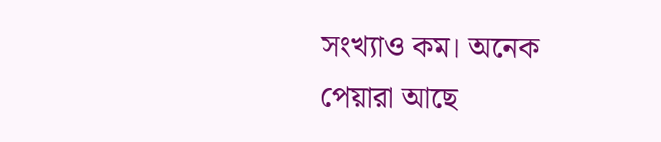সংখ্যাও কম। অনেক পেয়ারা আছে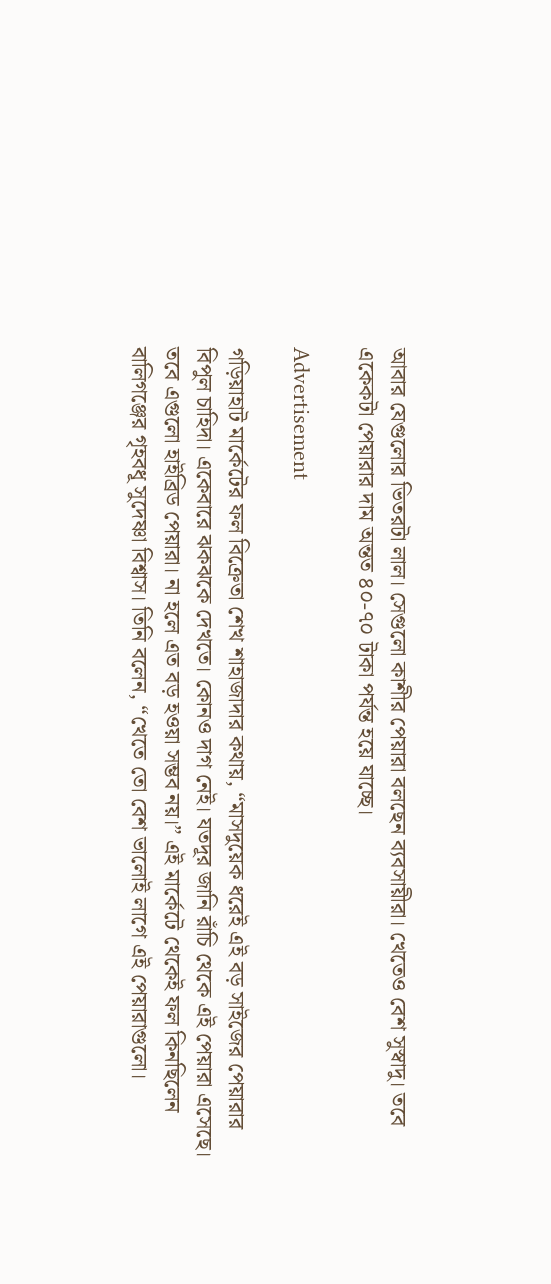আবার যেগুলোর ভিতরটা লাল। সেগুলো কাশীর পেয়ারা বলছেন ব্যবসায়ীরা। খেতেও বেশ সুস্বাদু। তবে একেকটা পেয়ারার দাম অন্তত ৪০-৭০ টাকা পর্যন্ত হয়ে যাচ্ছে।

Advertisement

গড়িয়াহাট মার্কেটের ফল বিক্রেতা শেখ শাহাজাদার কথায়, “মাসদুয়েক ধরেই এই বড় সাইজের পেয়ারার বিপুল চাহিদা। একেবারে ঝকঝকে দেখতে। কোনও দাগ নেই। যতদূর জানি রাঁচি থেকে এই পেয়ারা এসেছে। তবে এগুলো হাইব্রিড পেয়ারা। না হলে এত বড় হওয়া সম্ভব নয়।” এই মার্কেটে থেকেই ফল কিনছিলেন বালিগঞ্জের গৃহবধূ সুদেষ্ণা বিশ্বাস। তিনি বলেন, “খেতে তো বেশ ভালোই লাগে এই পেয়ারাগুলো।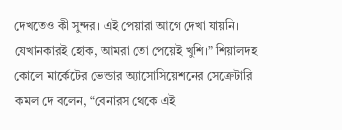দেখতেও কী সুন্দর। এই পেয়ারা আগে দেখা যায়নি। যেখানকারই হোক, আমরা তো পেয়েই খুশি।” শিয়ালদহ কোলে মার্কেটের ভেন্ডার অ্যাসোসিয়েশনের সেক্রেটারি কমল দে বলেন, “বেনারস থেকে এই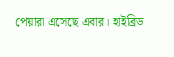পেয়ারা এসেছে এবার। হাইব্রিড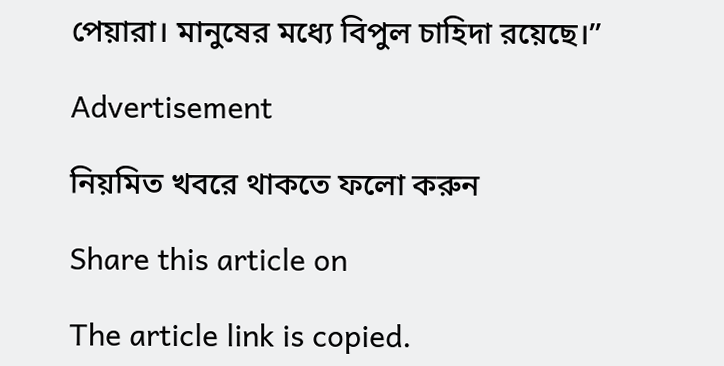পেয়ারা। মানুষের মধ্যে বিপুল চাহিদা রয়েছে।”

Advertisement

নিয়মিত খবরে থাকতে ফলো করুন

Share this article on

The article link is copied.